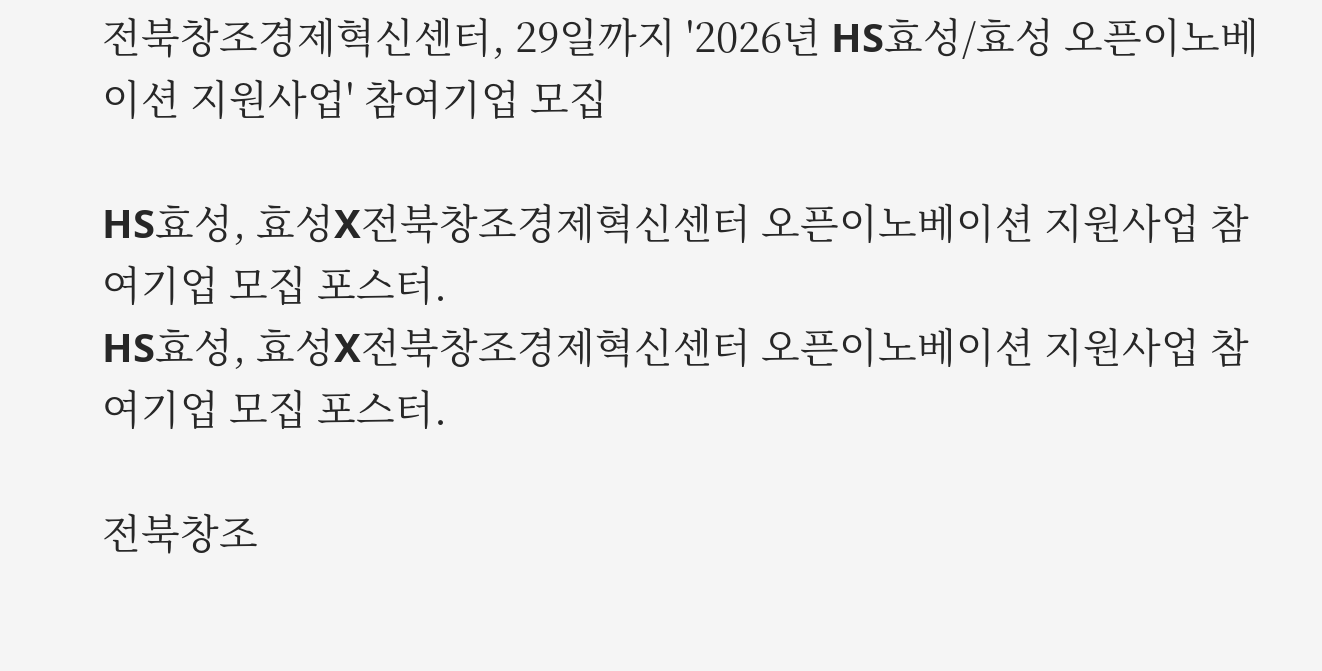전북창조경제혁신센터, 29일까지 '2026년 HS효성/효성 오픈이노베이션 지원사업' 참여기업 모집

HS효성, 효성X전북창조경제혁신센터 오픈이노베이션 지원사업 참여기업 모집 포스터.
HS효성, 효성X전북창조경제혁신센터 오픈이노베이션 지원사업 참여기업 모집 포스터.

전북창조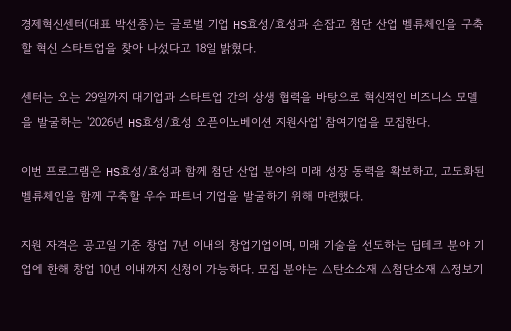경제혁신센터(대표 박선종)는 글로벌 기업 HS효성/효성과 손잡고 첨단 산업 벨류체인을 구축할 혁신 스타트업을 찾아 나섰다고 18일 밝혔다.

센터는 오는 29일까지 대기업과 스타트업 간의 상생 협력을 바탕으로 혁신적인 비즈니스 모델을 발굴하는 '2026년 HS효성/효성 오픈이노베이션 지원사업' 참여기업을 모집한다.

이번 프로그램은 HS효성/효성과 함께 첨단 산업 분야의 미래 성장 동력을 확보하고, 고도화된 벨류체인을 함께 구축할 우수 파트너 기업을 발굴하기 위해 마련했다.

지원 자격은 공고일 기준 창업 7년 이내의 창업기업이며, 미래 기술을 선도하는 딥테크 분야 기업에 한해 창업 10년 이내까지 신청이 가능하다. 모집 분야는 △탄소소재 △첨단소재 △정보기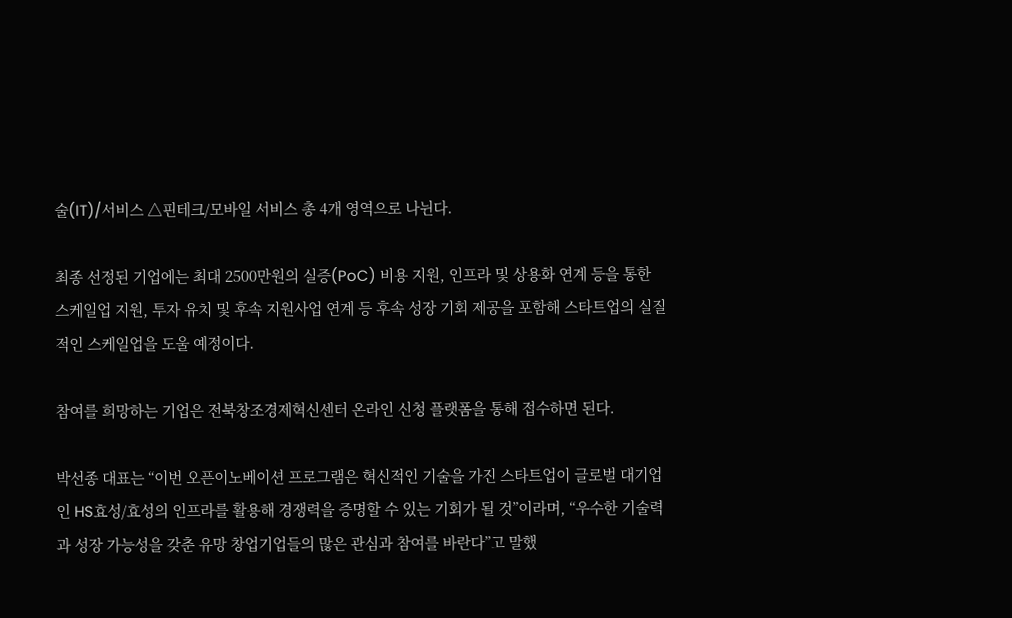술(IT)/서비스 △핀테크/모바일 서비스 총 4개 영역으로 나뉜다.

최종 선정된 기업에는 최대 2500만원의 실증(PoC) 비용 지원, 인프라 및 상용화 연계 등을 통한 스케일업 지원, 투자 유치 및 후속 지원사업 연계 등 후속 성장 기회 제공을 포함해 스타트업의 실질적인 스케일업을 도울 예정이다.

참여를 희망하는 기업은 전북창조경제혁신센터 온라인 신청 플랫폼을 통해 접수하면 된다.

박선종 대표는 “이번 오픈이노베이션 프로그램은 혁신적인 기술을 가진 스타트업이 글로벌 대기업인 HS효성/효성의 인프라를 활용해 경쟁력을 증명할 수 있는 기회가 될 것”이라며, “우수한 기술력과 성장 가능성을 갖춘 유망 창업기업들의 많은 관심과 참여를 바란다”고 말했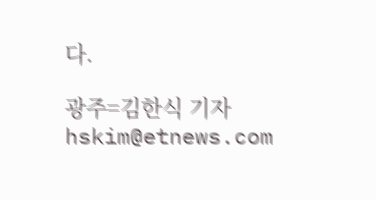다.

광주=김한식 기자 hskim@etnews.com